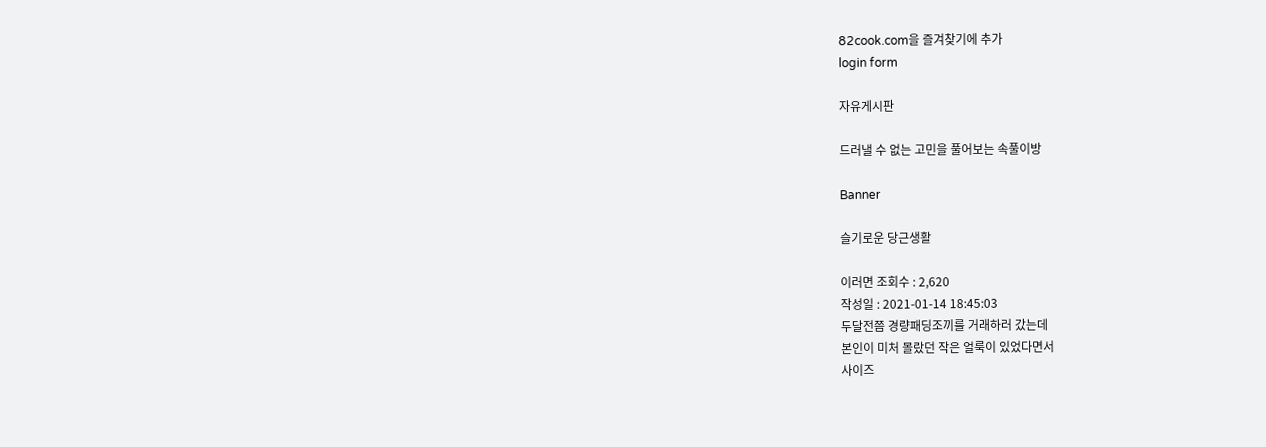82cook.com을 즐겨찾기에 추가
login form

자유게시판

드러낼 수 없는 고민을 풀어보는 속풀이방

Banner

슬기로운 당근생활

이러면 조회수 : 2,620
작성일 : 2021-01-14 18:45:03
두달전쯤 경량패딩조끼를 거래하러 갔는데
본인이 미처 몰랐던 작은 얼룩이 있었다면서
사이즈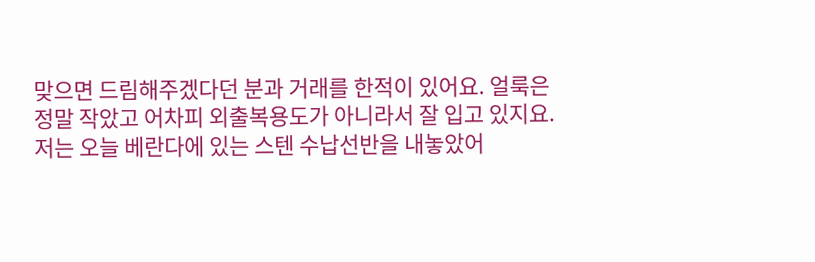맞으면 드림해주겠다던 분과 거래를 한적이 있어요. 얼룩은 정말 작았고 어차피 외출복용도가 아니라서 잘 입고 있지요.
저는 오늘 베란다에 있는 스텐 수납선반을 내놓았어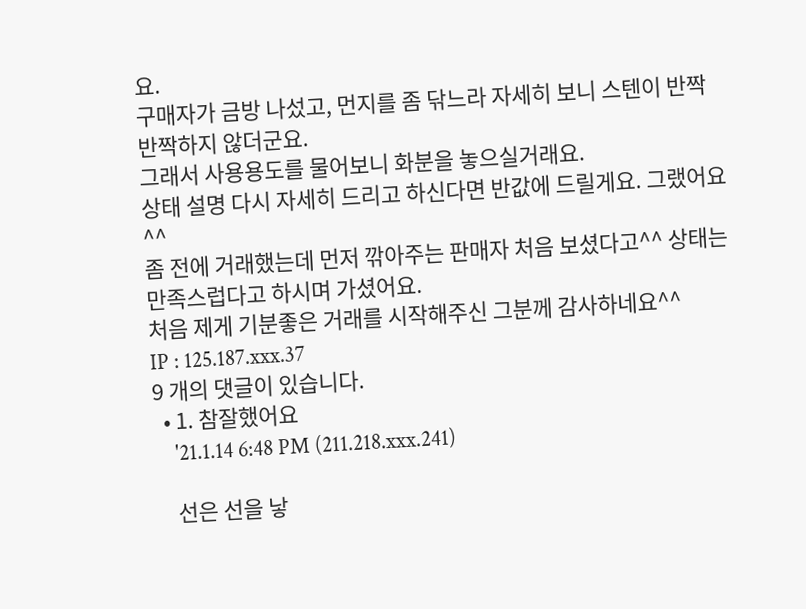요.
구매자가 금방 나섰고, 먼지를 좀 닦느라 자세히 보니 스텐이 반짝반짝하지 않더군요.
그래서 사용용도를 물어보니 화분을 놓으실거래요.
상태 설명 다시 자세히 드리고 하신다면 반값에 드릴게요. 그랬어요^^
좀 전에 거래했는데 먼저 깎아주는 판매자 처음 보셨다고^^ 상태는 만족스럽다고 하시며 가셨어요.
처음 제게 기분좋은 거래를 시작해주신 그분께 감사하네요^^
IP : 125.187.xxx.37
9 개의 댓글이 있습니다.
  • 1. 참잘했어요
    '21.1.14 6:48 PM (211.218.xxx.241)

    선은 선을 낳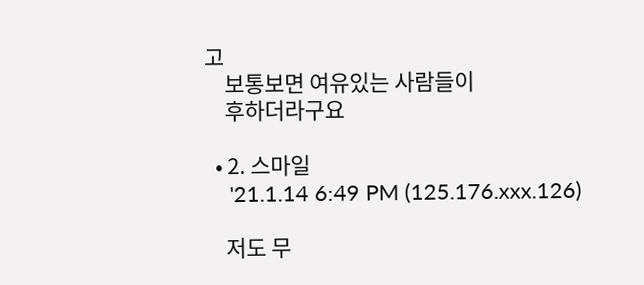고
    보통보면 여유있는 사람들이
    후하더라구요

  • 2. 스마일
    '21.1.14 6:49 PM (125.176.xxx.126)

    저도 무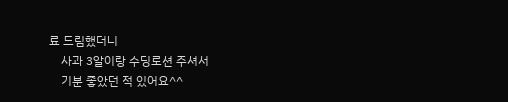료 드림했더니
    사과 3알이랑 수딩로션 주셔서
    기분 좋았던 적 있어요^^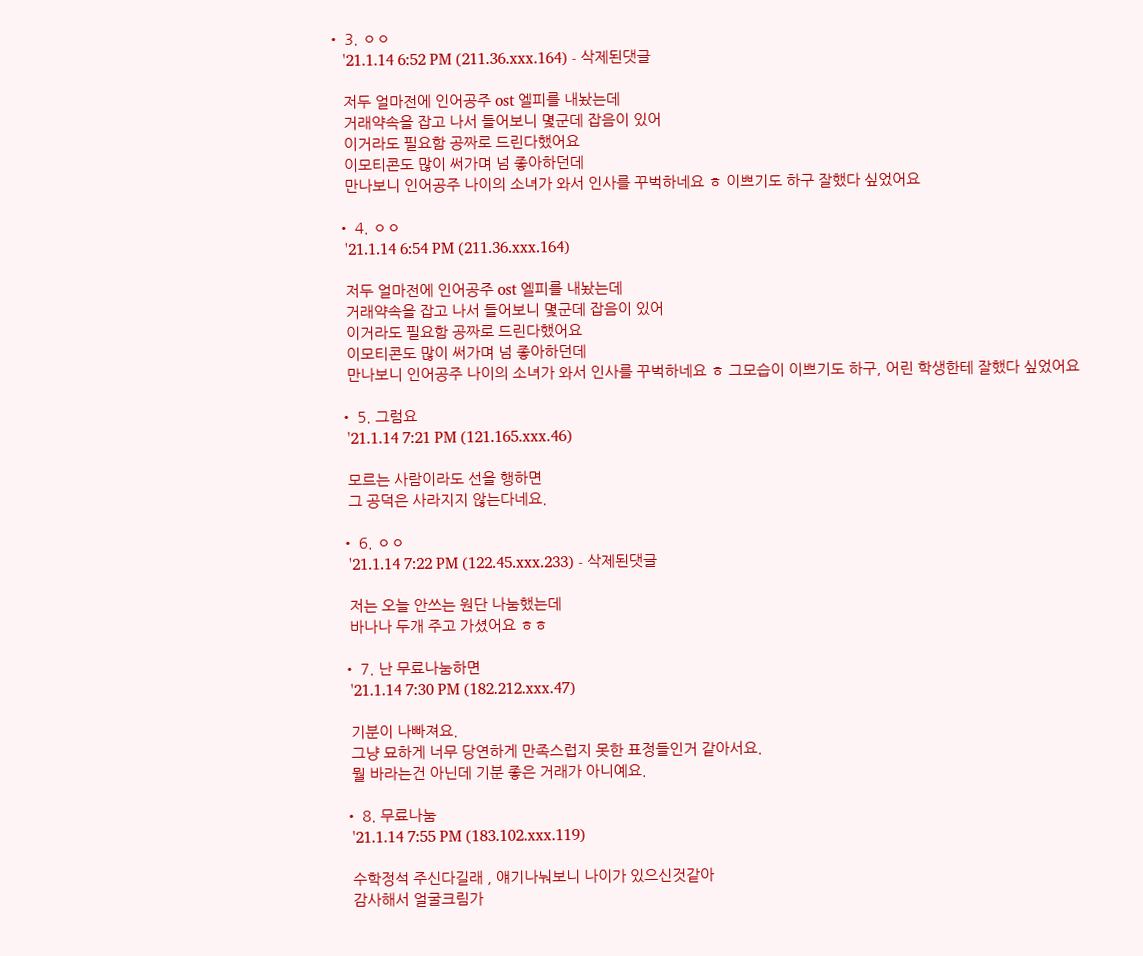• 3. ㅇㅇ
    '21.1.14 6:52 PM (211.36.xxx.164) - 삭제된댓글

    저두 얼마전에 인어공주 ost 엘피를 내놨는데
    거래약속을 잡고 나서 들어보니 몇군데 잡음이 있어
    이거라도 필요함 공짜로 드린다했어요
    이모티콘도 많이 써가며 넘 좋아하던데
    만나보니 인어공주 나이의 소녀가 와서 인사를 꾸벅하네요 ㅎ 이쁘기도 하구 잘했다 싶었어요

  • 4. ㅇㅇ
    '21.1.14 6:54 PM (211.36.xxx.164)

    저두 얼마전에 인어공주 ost 엘피를 내놨는데
    거래약속을 잡고 나서 들어보니 몇군데 잡음이 있어
    이거라도 필요함 공짜로 드린다했어요
    이모티콘도 많이 써가며 넘 좋아하던데
    만나보니 인어공주 나이의 소녀가 와서 인사를 꾸벅하네요 ㅎ 그모습이 이쁘기도 하구, 어린 학생한테 잘했다 싶었어요

  • 5. 그럼요
    '21.1.14 7:21 PM (121.165.xxx.46)

    모르는 사람이라도 선을 행하면
    그 공덕은 사라지지 않는다네요.

  • 6. ㅇㅇ
    '21.1.14 7:22 PM (122.45.xxx.233) - 삭제된댓글

    저는 오늘 안쓰는 원단 나눔했는데
    바나나 두개 주고 가셨어요 ㅎㅎ

  • 7. 난 무료나눔하면
    '21.1.14 7:30 PM (182.212.xxx.47)

    기분이 나빠져요.
    그냥 묘하게 너무 당연하게 만족스럽지 못한 표정들인거 같아서요.
    뭘 바라는건 아닌데 기분 좋은 거래가 아니예요.

  • 8. 무료나눔
    '21.1.14 7:55 PM (183.102.xxx.119)

    수학정석 주신다길래 , 얘기나눠보니 나이가 있으신것같아
    감사해서 얼굴크림가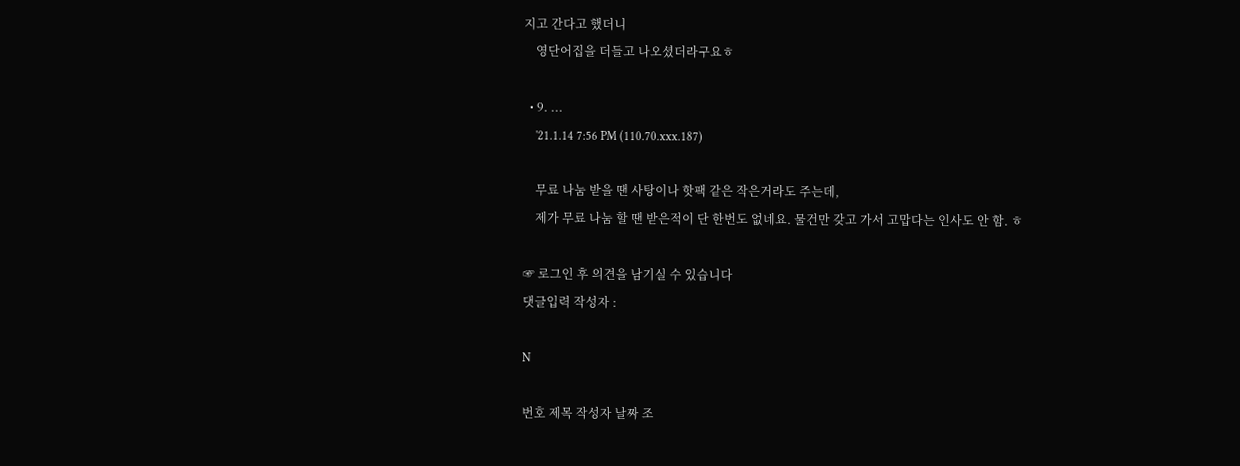지고 간다고 했더니
    영단어집을 더들고 나오셨더라구요ㅎ

  • 9. ...
    '21.1.14 7:56 PM (110.70.xxx.187)

    무료 나눔 받을 땐 사탕이나 핫팩 같은 작은거라도 주는데,
    제가 무료 나눔 할 땐 받은적이 단 한번도 없네요. 물건만 갖고 가서 고맙다는 인사도 안 함. ㅎ

☞ 로그인 후 의견을 남기실 수 있습니다
댓글입력 작성자 :

N

번호 제목 작성자 날짜 조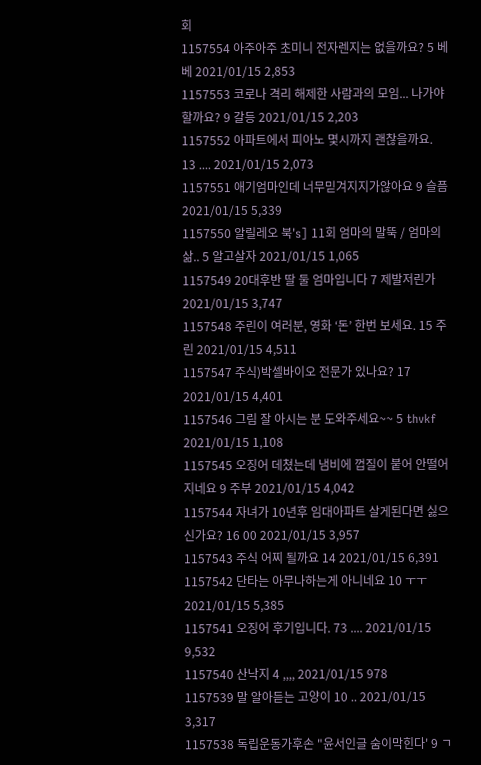회
1157554 아주아주 초미니 전자렌지는 없을까요? 5 베베 2021/01/15 2,853
1157553 코로나 격리 해제한 사람과의 모임... 나가야 할까요? 9 갈등 2021/01/15 2,203
1157552 아파트에서 피아노 몇시까지 괜찮을까요. 13 .... 2021/01/15 2,073
1157551 애기엄마인데 너무믿겨지지가않아요 9 슬픔 2021/01/15 5,339
1157550 알릴레오 북's] 11회 엄마의 말뚝 / 엄마의 삶.. 5 알고살자 2021/01/15 1,065
1157549 20대후반 딸 둘 엄마입니다 7 제발저린가 2021/01/15 3,747
1157548 주린이 여러분, 영화 ‘돈’ 한번 보세요. 15 주린 2021/01/15 4,511
1157547 주식)박셀바이오 전문가 있나요? 17 2021/01/15 4,401
1157546 그림 잘 아시는 분 도와주세요~~ 5 thvkf 2021/01/15 1,108
1157545 오징어 데쳤는데 냄비에 껍질이 붙어 안떨어지네요 9 주부 2021/01/15 4,042
1157544 자녀가 10년후 임대아파트 살게된다면 싫으신가요? 16 00 2021/01/15 3,957
1157543 주식 어찌 될까요 14 2021/01/15 6,391
1157542 단타는 아무나하는게 아니네요 10 ㅜㅜ 2021/01/15 5,385
1157541 오징어 후기입니다. 73 .... 2021/01/15 9,532
1157540 산낙지 4 ,,,, 2021/01/15 978
1157539 말 알아듣는 고양이 10 .. 2021/01/15 3,317
1157538 독립운동가후손 "윤서인글 숨이막힌다' 9 ㄱ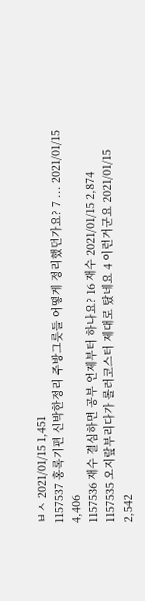ㅂㅅ 2021/01/15 1,451
1157537 홍록기편 신박한정리 주방그릇들 어떻게 정리했던가요? 7 ... 2021/01/15 4,406
1157536 재수 결심하면 공부 언제부터 하나요? 16 재수 2021/01/15 2,874
1157535 오지랖부리다가 롤러코스터 제대로 탔네요 4 이런거군요 2021/01/15 2,542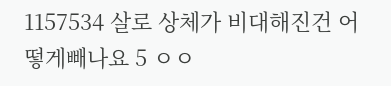1157534 살로 상체가 비대해진건 어떻게빼나요 5 ㅇㅇ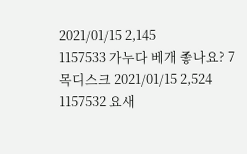2021/01/15 2,145
1157533 가누다 베개 좋나요? 7 목디스크 2021/01/15 2,524
1157532 요새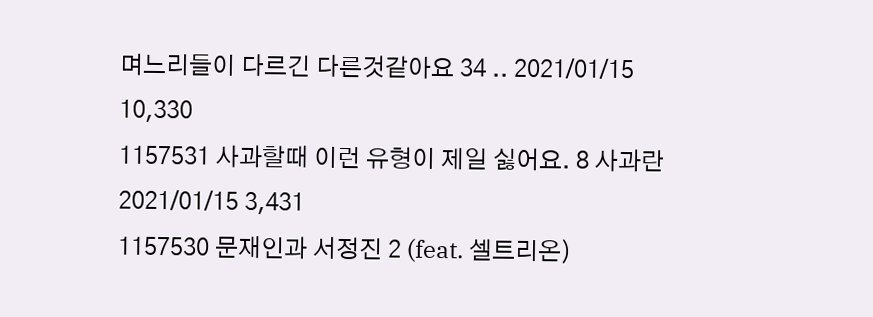며느리들이 다르긴 다른것같아요 34 .. 2021/01/15 10,330
1157531 사과할때 이런 유형이 제일 싫어요. 8 사과란 2021/01/15 3,431
1157530 문재인과 서정진 2 (feat. 셀트리온)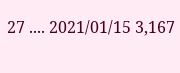27 .... 2021/01/15 3,167